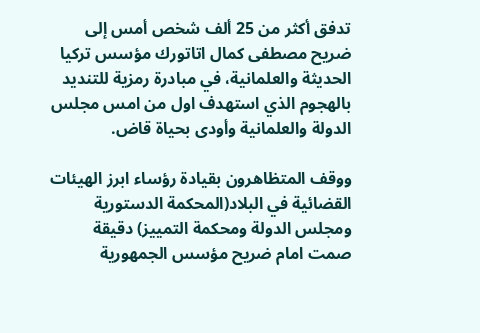تدفق أكثر من 25 ألف شخص أمس إلى ضريح مصطفى كمال اتاتورك مؤسس تركيا الحديثة والعلمانية، في مبادرة رمزية للتنديد بالهجوم الذي استهدف اول من امس مجلس الدولة والعلمانية وأودى بحياة قاض.

ووقف المتظاهرون بقيادة رؤساء ابرز الهيئات القضائية في البلاد(المحكمة الدستورية ومجلس الدولة ومحكمة التمييز) دقيقة صمت امام ضريح مؤسس الجمهورية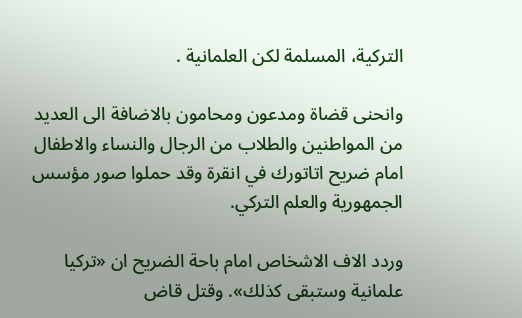التركية، المسلمة لكن العلمانية .

وانحنى قضاة ومدعون ومحامون بالاضافة الى العديد من المواطنين والطلاب من الرجال والنساء والاطفال امام ضريح اتاتورك في انقرة وقد حملوا صور مؤسس الجمهورية والعلم التركي.

وردد الاف الاشخاص امام باحة الضريح ان «تركيا علمانية وستبقى كذلك». وقتل قاض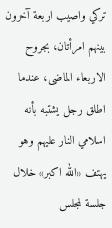تركي واصيب اربعة آخرون بينهم امرأتان، بجروح الاربعاء الماضى، عندما اطلق رجل يشتبه بأنه اسلامي النار عليهم وهو يهتف «الله اكبر» خلال جلسة لمجلس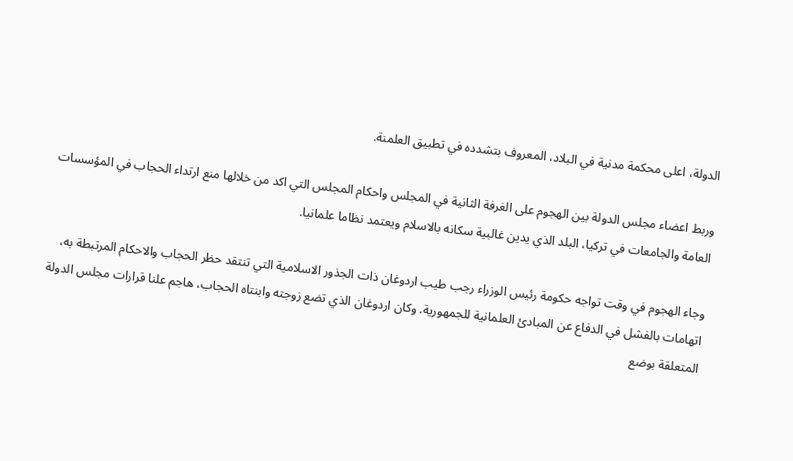الدولة، اعلى محكمة مدنية في البلاد، المعروف بتشدده في تطبيق العلمنة.

وربط اعضاء مجلس الدولة بين الهجوم على الغرفة الثانية في المجلس واحكام المجلس التي اكد من خلالها منع ارتداء الحجاب في المؤسسات العامة والجامعات في تركيا، البلد الذي يدين غالبية سكانه بالاسلام ويعتمد نظاما علمانيا.

وجاء الهجوم في وقت تواجه حكومة رئيس الوزراء رجب طيب اردوغان ذات الجذور الاسلامية التي تنتقد حظر الحجاب والاحكام المرتبطة به، اتهامات بالفشل في الدفاع عن المبادئ العلمانية للجمهورية. وكان اردوغان الذي تضع زوجته وابنتاه الحجاب، هاجم علنا قرارات مجلس الدولة المتعلقة بوضع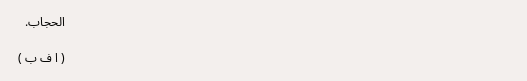الحجاب.

( ا ف ب )